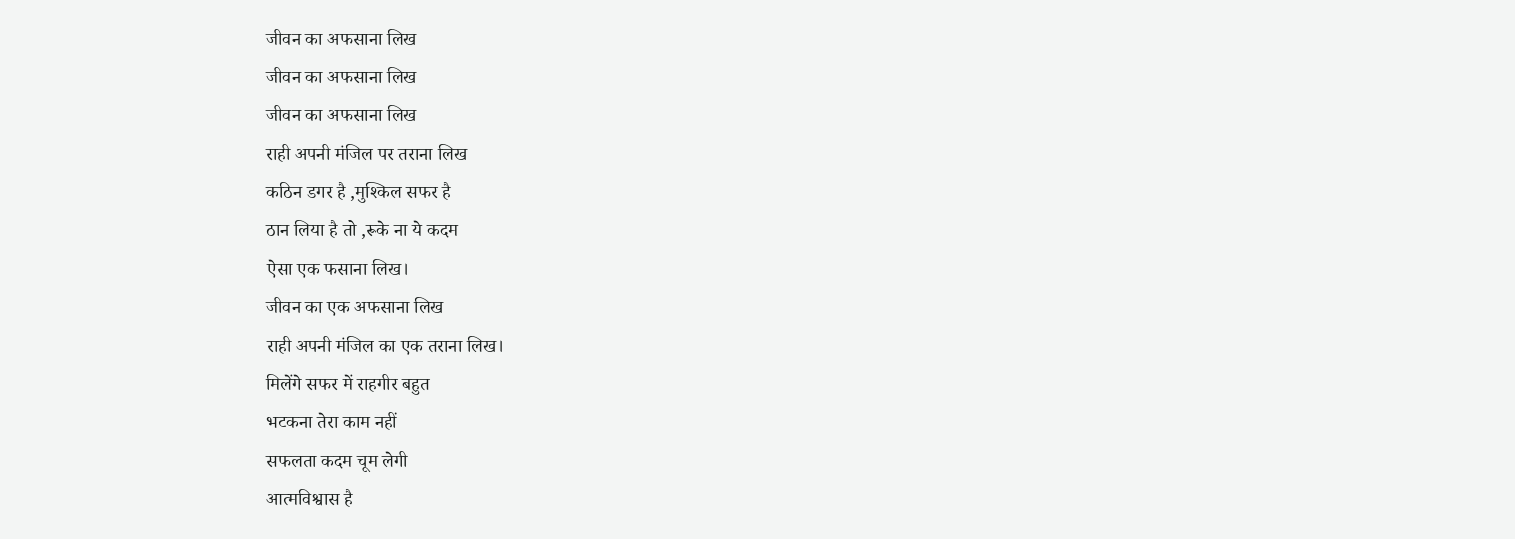जीवन का अफसाना लिख
जीवन का अफसाना लिख
जीवन का अफसाना लिख
राही अपनी मंजिल पर तराना लिख
कठिन डगर है ,मुश्किल सफर है
ठान लिया है तो ,रूके ना ये कदम
ऐसा एक फसाना लिख।
जीवन का एक अफसाना लिख
राही अपनी मंजिल का एक तराना लिख।
मिलेंगे सफर में राहगीर बहुत
भटकना तेरा काम नहीं
सफलता कदम चूम लेगी
आत्मविश्वास है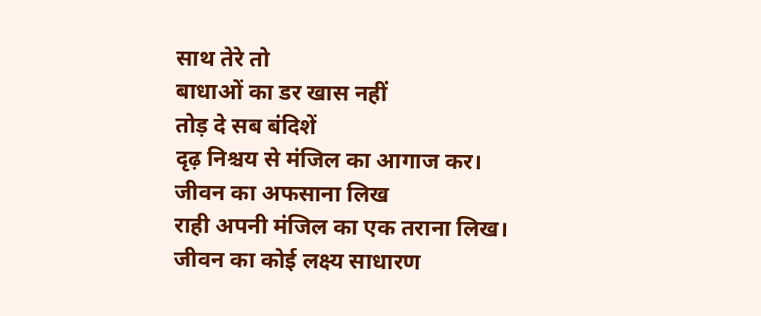साथ तेरे तो
बाधाओं का डर खास नहीं
तोड़ दे सब बंदिशें
दृढ़ निश्चय से मंजिल का आगाज कर।
जीवन का अफसाना लिख
राही अपनी मंजिल का एक तराना लिख।
जीवन का कोई लक्ष्य साधारण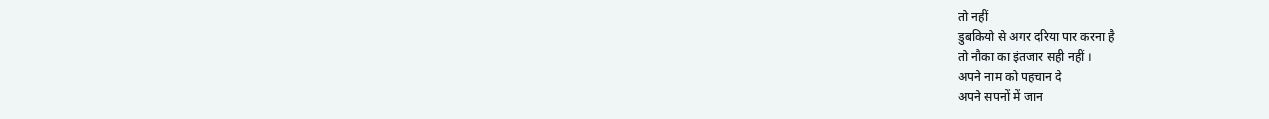तो नहीं
डुबकियो से अगर दरिया पार करना है
तो नौका का इंतजार सही नहीं ।
अपने नाम को पहचान दे
अपने सपनों में जान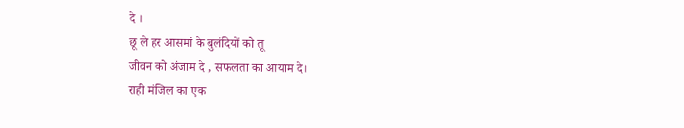दे ।
छू ले हर आसमां के बुलंदियों को तू
जीवन को अंजाम दे , सफलता का आयाम दे।
राही मंजिल का एक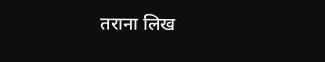तराना लिख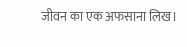जीवन का एक अफसाना लिख।